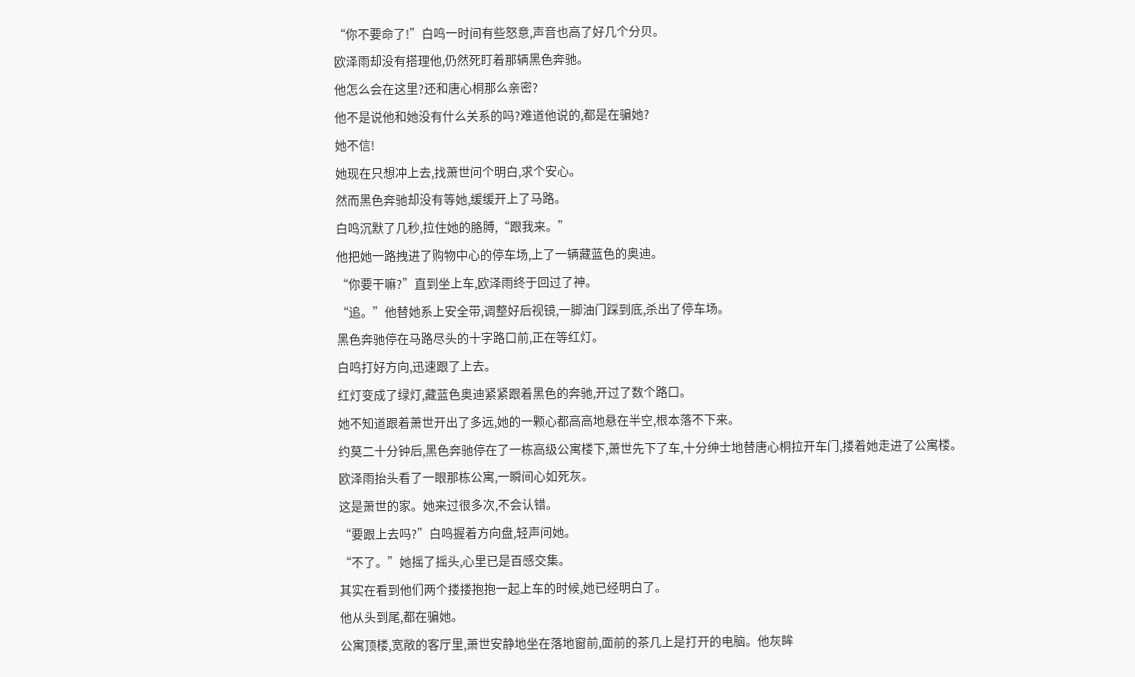“你不要命了!”白鸣一时间有些怒意,声音也高了好几个分贝。
欧泽雨却没有搭理他,仍然死盯着那辆黑色奔驰。
他怎么会在这里?还和唐心桐那么亲密?
他不是说他和她没有什么关系的吗?难道他说的,都是在骗她?
她不信!
她现在只想冲上去,找萧世问个明白,求个安心。
然而黑色奔驰却没有等她,缓缓开上了马路。
白鸣沉默了几秒,拉住她的胳膊,“跟我来。”
他把她一路拽进了购物中心的停车场,上了一辆藏蓝色的奥迪。
“你要干嘛?”直到坐上车,欧泽雨终于回过了神。
“追。”他替她系上安全带,调整好后视镜,一脚油门踩到底,杀出了停车场。
黑色奔驰停在马路尽头的十字路口前,正在等红灯。
白鸣打好方向,迅速跟了上去。
红灯变成了绿灯,藏蓝色奥迪紧紧跟着黑色的奔驰,开过了数个路口。
她不知道跟着萧世开出了多远,她的一颗心都高高地悬在半空,根本落不下来。
约莫二十分钟后,黑色奔驰停在了一栋高级公寓楼下,萧世先下了车,十分绅士地替唐心桐拉开车门,搂着她走进了公寓楼。
欧泽雨抬头看了一眼那栋公寓,一瞬间心如死灰。
这是萧世的家。她来过很多次,不会认错。
“要跟上去吗?”白鸣握着方向盘,轻声问她。
“不了。”她摇了摇头,心里已是百感交集。
其实在看到他们两个搂搂抱抱一起上车的时候,她已经明白了。
他从头到尾,都在骗她。
公寓顶楼,宽敞的客厅里,萧世安静地坐在落地窗前,面前的茶几上是打开的电脑。他灰眸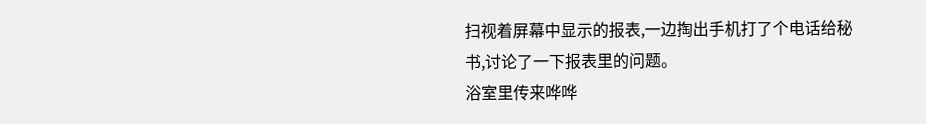扫视着屏幕中显示的报表,一边掏出手机打了个电话给秘书,讨论了一下报表里的问题。
浴室里传来哗哗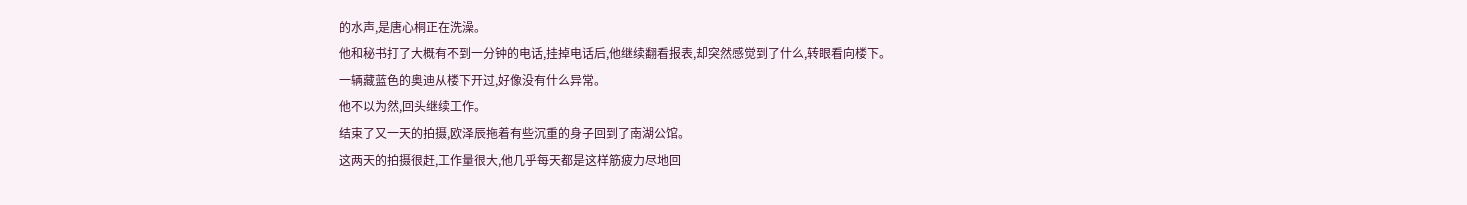的水声,是唐心桐正在洗澡。
他和秘书打了大概有不到一分钟的电话,挂掉电话后,他继续翻看报表,却突然感觉到了什么,转眼看向楼下。
一辆藏蓝色的奥迪从楼下开过,好像没有什么异常。
他不以为然,回头继续工作。
结束了又一天的拍摄,欧泽辰拖着有些沉重的身子回到了南湖公馆。
这两天的拍摄很赶,工作量很大,他几乎每天都是这样筋疲力尽地回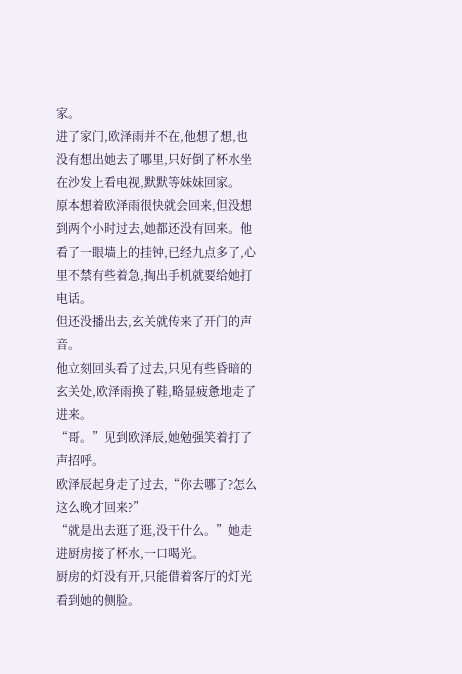家。
进了家门,欧泽雨并不在,他想了想,也没有想出她去了哪里,只好倒了杯水坐在沙发上看电视,默默等妹妹回家。
原本想着欧泽雨很快就会回来,但没想到两个小时过去,她都还没有回来。他看了一眼墙上的挂钟,已经九点多了,心里不禁有些着急,掏出手机就要给她打电话。
但还没播出去,玄关就传来了开门的声音。
他立刻回头看了过去,只见有些昏暗的玄关处,欧泽雨换了鞋,略显疲惫地走了进来。
“哥。”见到欧泽辰,她勉强笑着打了声招呼。
欧泽辰起身走了过去,“你去哪了?怎么这么晚才回来?”
“就是出去逛了逛,没干什么。”她走进厨房接了杯水,一口喝光。
厨房的灯没有开,只能借着客厅的灯光看到她的侧脸。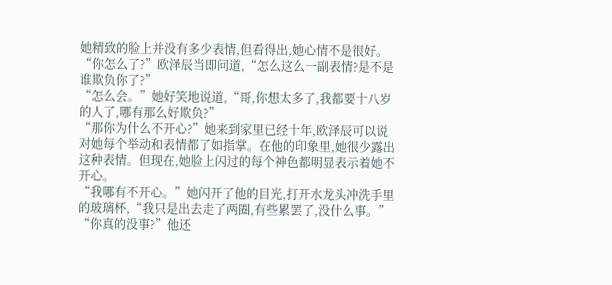她精致的脸上并没有多少表情,但看得出,她心情不是很好。
“你怎么了?”欧泽辰当即问道,“怎么这么一副表情?是不是谁欺负你了?”
“怎么会。”她好笑地说道,“哥,你想太多了,我都要十八岁的人了,哪有那么好欺负?”
“那你为什么不开心?”她来到家里已经十年,欧泽辰可以说对她每个举动和表情都了如指掌。在他的印象里,她很少露出这种表情。但现在,她脸上闪过的每个神色都明显表示着她不开心。
“我哪有不开心。”她闪开了他的目光,打开水龙头冲洗手里的玻璃杯,“我只是出去走了两圈,有些累罢了,没什么事。”
“你真的没事?”他还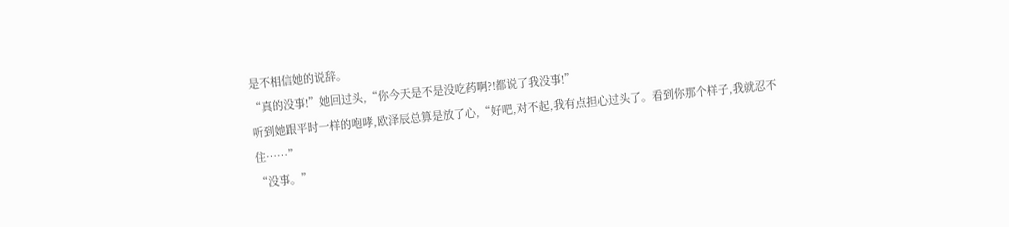是不相信她的说辞。
“真的没事!”她回过头,“你今天是不是没吃药啊?!都说了我没事!”
听到她跟平时一样的咆哮,欧泽辰总算是放了心,“好吧,对不起,我有点担心过头了。看到你那个样子,我就忍不住……”
“没事。”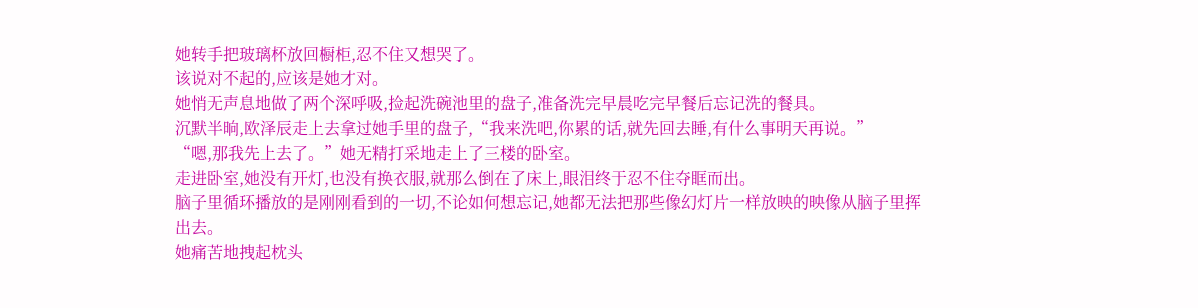她转手把玻璃杯放回橱柜,忍不住又想哭了。
该说对不起的,应该是她才对。
她悄无声息地做了两个深呼吸,捡起洗碗池里的盘子,准备洗完早晨吃完早餐后忘记洗的餐具。
沉默半晌,欧泽辰走上去拿过她手里的盘子,“我来洗吧,你累的话,就先回去睡,有什么事明天再说。”
“嗯,那我先上去了。”她无精打采地走上了三楼的卧室。
走进卧室,她没有开灯,也没有换衣服,就那么倒在了床上,眼泪终于忍不住夺眶而出。
脑子里循环播放的是刚刚看到的一切,不论如何想忘记,她都无法把那些像幻灯片一样放映的映像从脑子里挥出去。
她痛苦地拽起枕头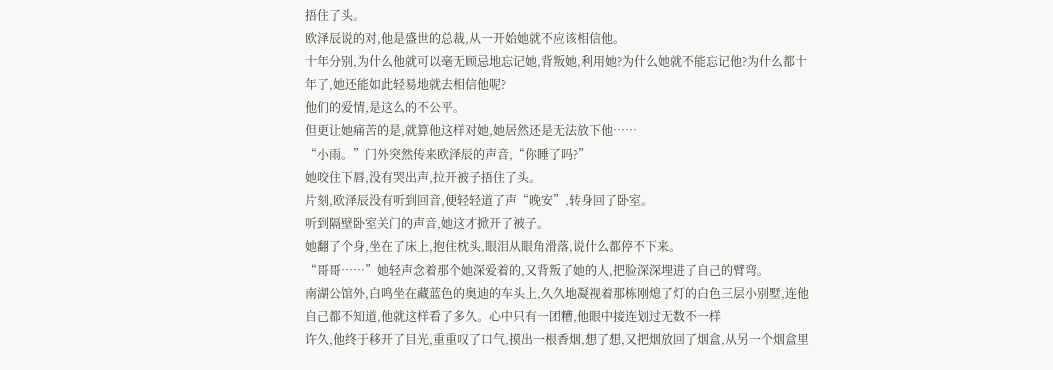捂住了头。
欧泽辰说的对,他是盛世的总裁,从一开始她就不应该相信他。
十年分别,为什么他就可以毫无顾忌地忘记她,背叛她,利用她?为什么她就不能忘记他?为什么都十年了,她还能如此轻易地就去相信他呢?
他们的爱情,是这么的不公平。
但更让她痛苦的是,就算他这样对她,她居然还是无法放下他……
“小雨。”门外突然传来欧泽辰的声音,“你睡了吗?”
她咬住下唇,没有哭出声,拉开被子捂住了头。
片刻,欧泽辰没有听到回音,便轻轻道了声“晚安”,转身回了卧室。
听到隔壁卧室关门的声音,她这才掀开了被子。
她翻了个身,坐在了床上,抱住枕头,眼泪从眼角滑落,说什么都停不下来。
“哥哥……”她轻声念着那个她深爱着的,又背叛了她的人,把脸深深埋进了自己的臂弯。
南湖公馆外,白鸣坐在藏蓝色的奥迪的车头上,久久地凝视着那栋刚熄了灯的白色三层小别墅,连他自己都不知道,他就这样看了多久。心中只有一团糟,他眼中接连划过无数不一样
许久,他终于移开了目光,重重叹了口气,摸出一根香烟,想了想,又把烟放回了烟盒,从另一个烟盒里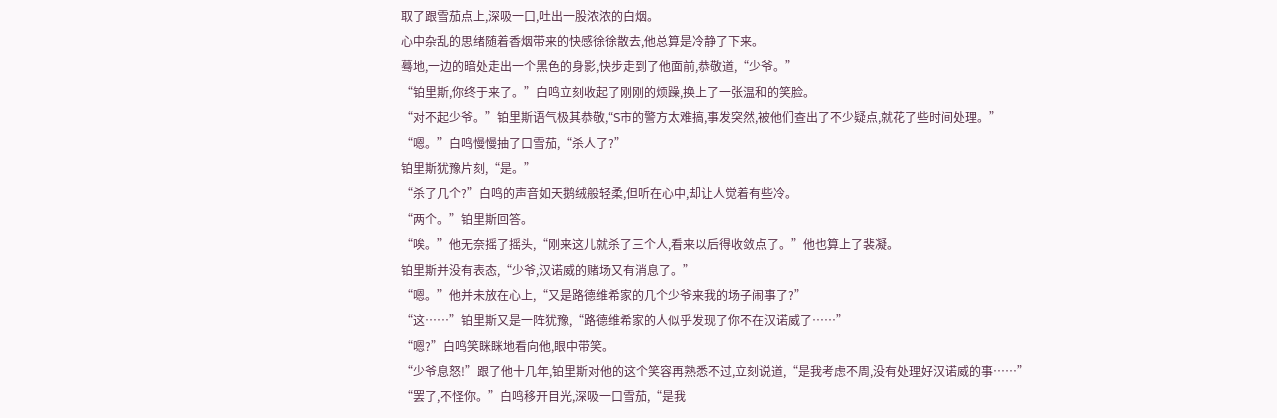取了跟雪茄点上,深吸一口,吐出一股浓浓的白烟。
心中杂乱的思绪随着香烟带来的快感徐徐散去,他总算是冷静了下来。
蓦地,一边的暗处走出一个黑色的身影,快步走到了他面前,恭敬道,“少爷。”
“铂里斯,你终于来了。”白鸣立刻收起了刚刚的烦躁,换上了一张温和的笑脸。
“对不起少爷。”铂里斯语气极其恭敬,“S市的警方太难搞,事发突然,被他们查出了不少疑点,就花了些时间处理。”
“嗯。”白鸣慢慢抽了口雪茄,“杀人了?”
铂里斯犹豫片刻,“是。”
“杀了几个?”白鸣的声音如天鹅绒般轻柔,但听在心中,却让人觉着有些冷。
“两个。”铂里斯回答。
“唉。”他无奈摇了摇头,“刚来这儿就杀了三个人,看来以后得收敛点了。”他也算上了裴凝。
铂里斯并没有表态,“少爷,汉诺威的赌场又有消息了。”
“嗯。”他并未放在心上,“又是路德维希家的几个少爷来我的场子闹事了?”
“这……”铂里斯又是一阵犹豫,“路德维希家的人似乎发现了你不在汉诺威了……”
“嗯?”白鸣笑眯眯地看向他,眼中带笑。
“少爷息怒!”跟了他十几年,铂里斯对他的这个笑容再熟悉不过,立刻说道,“是我考虑不周,没有处理好汉诺威的事……”
“罢了,不怪你。”白鸣移开目光,深吸一口雪茄,“是我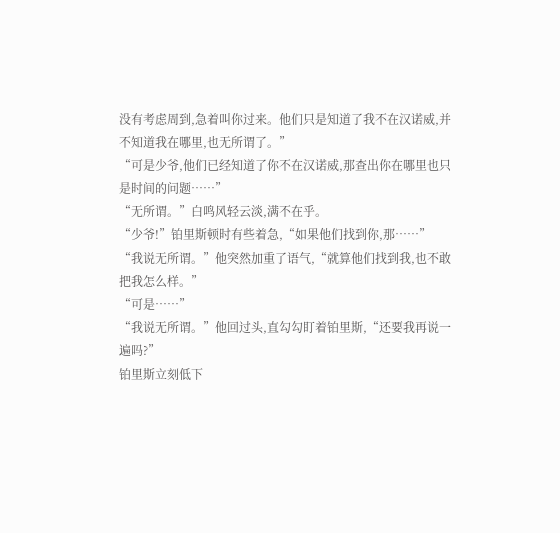没有考虑周到,急着叫你过来。他们只是知道了我不在汉诺威,并不知道我在哪里,也无所谓了。”
“可是少爷,他们已经知道了你不在汉诺威,那查出你在哪里也只是时间的问题……”
“无所谓。”白鸣风轻云淡,满不在乎。
“少爷!”铂里斯顿时有些着急,“如果他们找到你,那……”
“我说无所谓。”他突然加重了语气,“就算他们找到我,也不敢把我怎么样。”
“可是……”
“我说无所谓。”他回过头,直勾勾盯着铂里斯,“还要我再说一遍吗?”
铂里斯立刻低下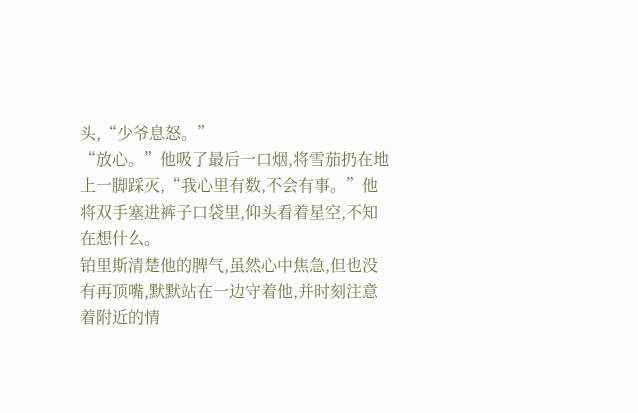头,“少爷息怒。”
“放心。”他吸了最后一口烟,将雪茄扔在地上一脚踩灭,“我心里有数,不会有事。”他将双手塞进裤子口袋里,仰头看着星空,不知在想什么。
铂里斯清楚他的脾气,虽然心中焦急,但也没有再顶嘴,默默站在一边守着他,并时刻注意着附近的情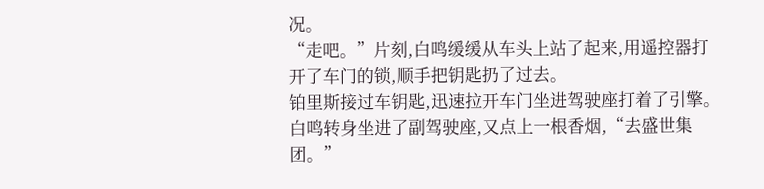况。
“走吧。”片刻,白鸣缓缓从车头上站了起来,用遥控器打开了车门的锁,顺手把钥匙扔了过去。
铂里斯接过车钥匙,迅速拉开车门坐进驾驶座打着了引擎。
白鸣转身坐进了副驾驶座,又点上一根香烟,“去盛世集团。”